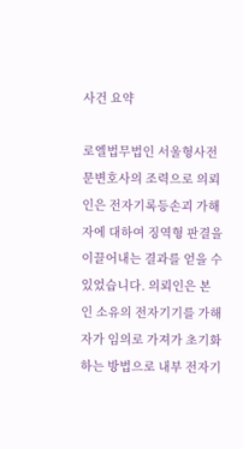사건 요약

로엘법무법인 서울형사전문변호사의 조력으로 의뢰인은 전자기록등손괴 가해자에 대하여 징역형 판결을 이끌어내는 결과를 얻을 수 있었습니다. 의뢰인은 본인 소유의 전자기기를 가해자가 임의로 가져가 초기화하는 방법으로 내부 전자기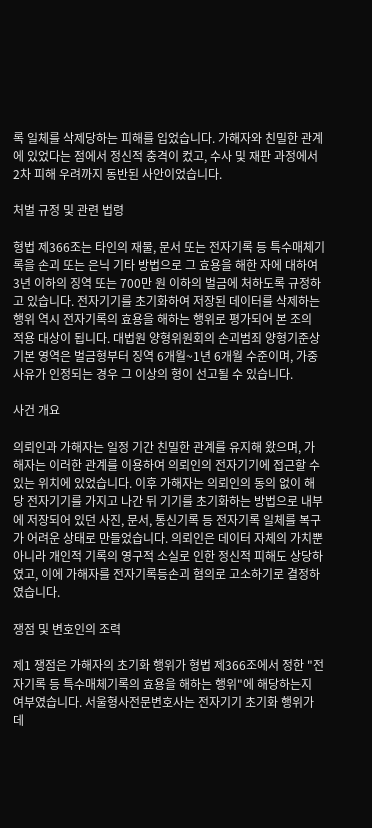록 일체를 삭제당하는 피해를 입었습니다. 가해자와 친밀한 관계에 있었다는 점에서 정신적 충격이 컸고, 수사 및 재판 과정에서 2차 피해 우려까지 동반된 사안이었습니다.

처벌 규정 및 관련 법령

형법 제366조는 타인의 재물, 문서 또는 전자기록 등 특수매체기록을 손괴 또는 은닉 기타 방법으로 그 효용을 해한 자에 대하여 3년 이하의 징역 또는 700만 원 이하의 벌금에 처하도록 규정하고 있습니다. 전자기기를 초기화하여 저장된 데이터를 삭제하는 행위 역시 전자기록의 효용을 해하는 행위로 평가되어 본 조의 적용 대상이 됩니다. 대법원 양형위원회의 손괴범죄 양형기준상 기본 영역은 벌금형부터 징역 6개월~1년 6개월 수준이며, 가중사유가 인정되는 경우 그 이상의 형이 선고될 수 있습니다.

사건 개요

의뢰인과 가해자는 일정 기간 친밀한 관계를 유지해 왔으며, 가해자는 이러한 관계를 이용하여 의뢰인의 전자기기에 접근할 수 있는 위치에 있었습니다. 이후 가해자는 의뢰인의 동의 없이 해당 전자기기를 가지고 나간 뒤 기기를 초기화하는 방법으로 내부에 저장되어 있던 사진, 문서, 통신기록 등 전자기록 일체를 복구가 어려운 상태로 만들었습니다. 의뢰인은 데이터 자체의 가치뿐 아니라 개인적 기록의 영구적 소실로 인한 정신적 피해도 상당하였고, 이에 가해자를 전자기록등손괴 혐의로 고소하기로 결정하였습니다.

쟁점 및 변호인의 조력

제1 쟁점은 가해자의 초기화 행위가 형법 제366조에서 정한 "전자기록 등 특수매체기록의 효용을 해하는 행위"에 해당하는지 여부였습니다. 서울형사전문변호사는 전자기기 초기화 행위가 데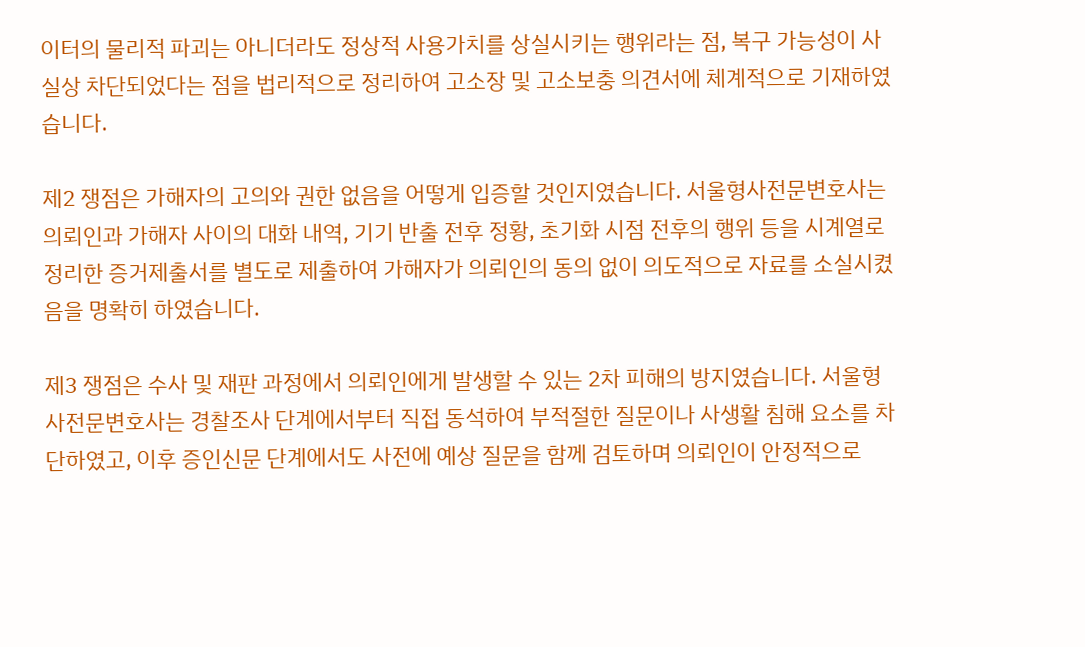이터의 물리적 파괴는 아니더라도 정상적 사용가치를 상실시키는 행위라는 점, 복구 가능성이 사실상 차단되었다는 점을 법리적으로 정리하여 고소장 및 고소보충 의견서에 체계적으로 기재하였습니다.

제2 쟁점은 가해자의 고의와 권한 없음을 어떻게 입증할 것인지였습니다. 서울형사전문변호사는 의뢰인과 가해자 사이의 대화 내역, 기기 반출 전후 정황, 초기화 시점 전후의 행위 등을 시계열로 정리한 증거제출서를 별도로 제출하여 가해자가 의뢰인의 동의 없이 의도적으로 자료를 소실시켰음을 명확히 하였습니다.

제3 쟁점은 수사 및 재판 과정에서 의뢰인에게 발생할 수 있는 2차 피해의 방지였습니다. 서울형사전문변호사는 경찰조사 단계에서부터 직접 동석하여 부적절한 질문이나 사생활 침해 요소를 차단하였고, 이후 증인신문 단계에서도 사전에 예상 질문을 함께 검토하며 의뢰인이 안정적으로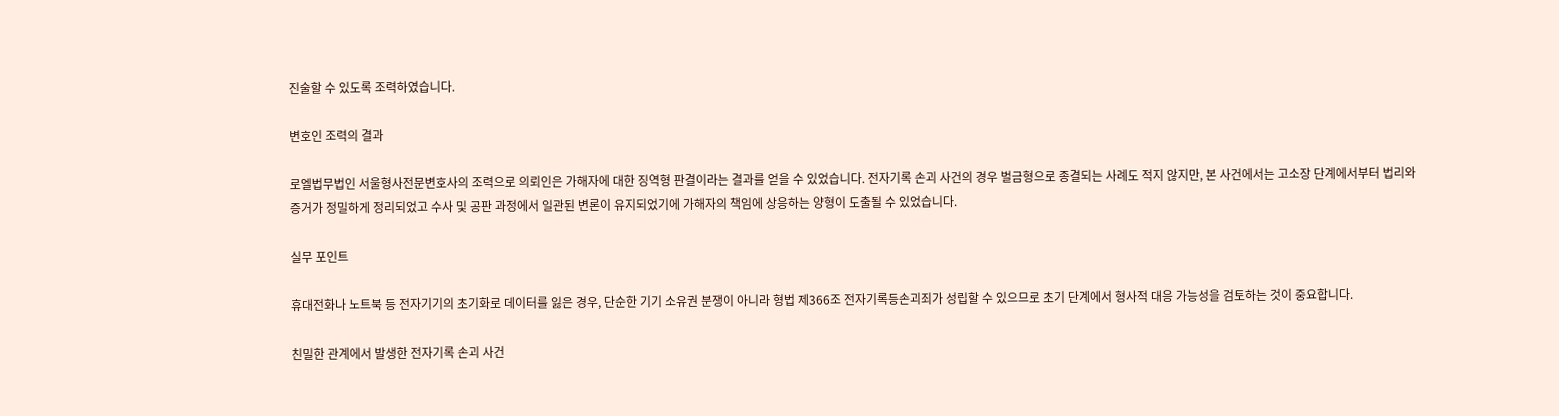진술할 수 있도록 조력하였습니다.

변호인 조력의 결과

로엘법무법인 서울형사전문변호사의 조력으로 의뢰인은 가해자에 대한 징역형 판결이라는 결과를 얻을 수 있었습니다. 전자기록 손괴 사건의 경우 벌금형으로 종결되는 사례도 적지 않지만, 본 사건에서는 고소장 단계에서부터 법리와 증거가 정밀하게 정리되었고 수사 및 공판 과정에서 일관된 변론이 유지되었기에 가해자의 책임에 상응하는 양형이 도출될 수 있었습니다.

실무 포인트

휴대전화나 노트북 등 전자기기의 초기화로 데이터를 잃은 경우, 단순한 기기 소유권 분쟁이 아니라 형법 제366조 전자기록등손괴죄가 성립할 수 있으므로 초기 단계에서 형사적 대응 가능성을 검토하는 것이 중요합니다.

친밀한 관계에서 발생한 전자기록 손괴 사건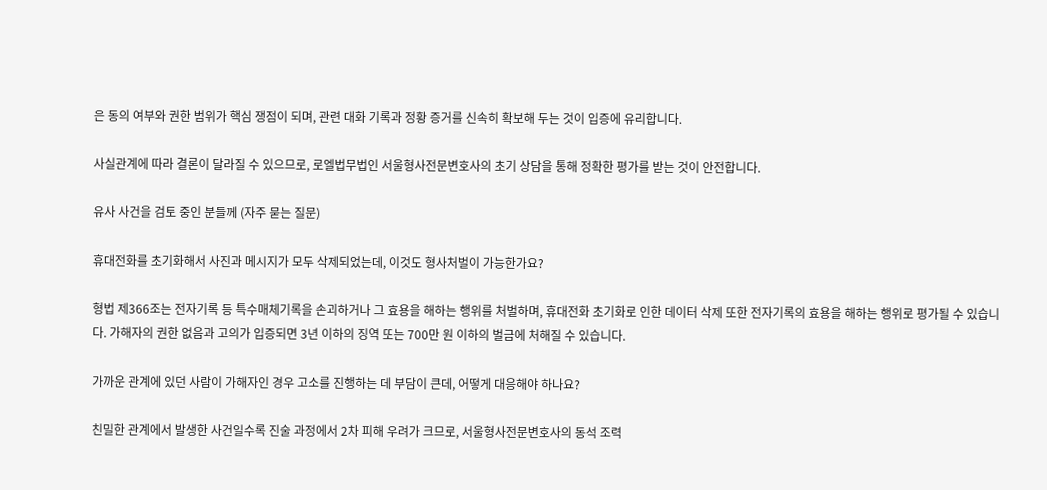은 동의 여부와 권한 범위가 핵심 쟁점이 되며, 관련 대화 기록과 정황 증거를 신속히 확보해 두는 것이 입증에 유리합니다.

사실관계에 따라 결론이 달라질 수 있으므로, 로엘법무법인 서울형사전문변호사의 초기 상담을 통해 정확한 평가를 받는 것이 안전합니다.

유사 사건을 검토 중인 분들께 (자주 묻는 질문)

휴대전화를 초기화해서 사진과 메시지가 모두 삭제되었는데, 이것도 형사처벌이 가능한가요?

형법 제366조는 전자기록 등 특수매체기록을 손괴하거나 그 효용을 해하는 행위를 처벌하며, 휴대전화 초기화로 인한 데이터 삭제 또한 전자기록의 효용을 해하는 행위로 평가될 수 있습니다. 가해자의 권한 없음과 고의가 입증되면 3년 이하의 징역 또는 700만 원 이하의 벌금에 처해질 수 있습니다.

가까운 관계에 있던 사람이 가해자인 경우 고소를 진행하는 데 부담이 큰데, 어떻게 대응해야 하나요?

친밀한 관계에서 발생한 사건일수록 진술 과정에서 2차 피해 우려가 크므로, 서울형사전문변호사의 동석 조력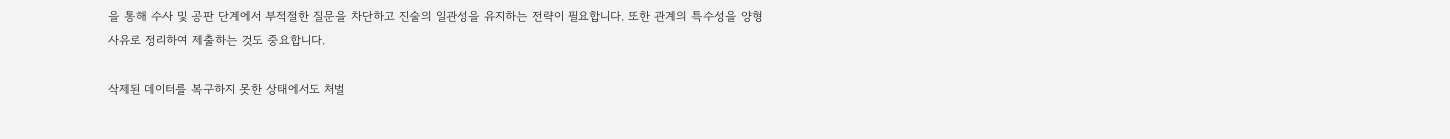을 통해 수사 및 공판 단계에서 부적절한 질문을 차단하고 진술의 일관성을 유지하는 전략이 필요합니다. 또한 관계의 특수성을 양형 사유로 정리하여 제출하는 것도 중요합니다.

삭제된 데이터를 복구하지 못한 상태에서도 처벌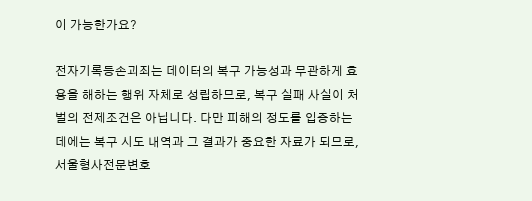이 가능한가요?

전자기록등손괴죄는 데이터의 복구 가능성과 무관하게 효용을 해하는 행위 자체로 성립하므로, 복구 실패 사실이 처벌의 전제조건은 아닙니다. 다만 피해의 정도를 입증하는 데에는 복구 시도 내역과 그 결과가 중요한 자료가 되므로, 서울형사전문변호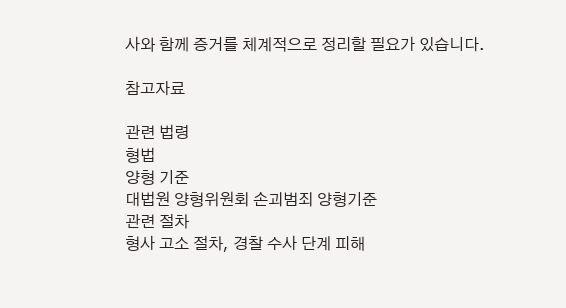사와 함께 증거를 체계적으로 정리할 필요가 있습니다.

참고자료

관련 법령
형법
양형 기준
대법원 양형위원회 손괴범죄 양형기준
관련 절차
형사 고소 절차, 경찰 수사 단계 피해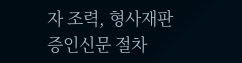자 조력, 형사재판 증인신문 절차